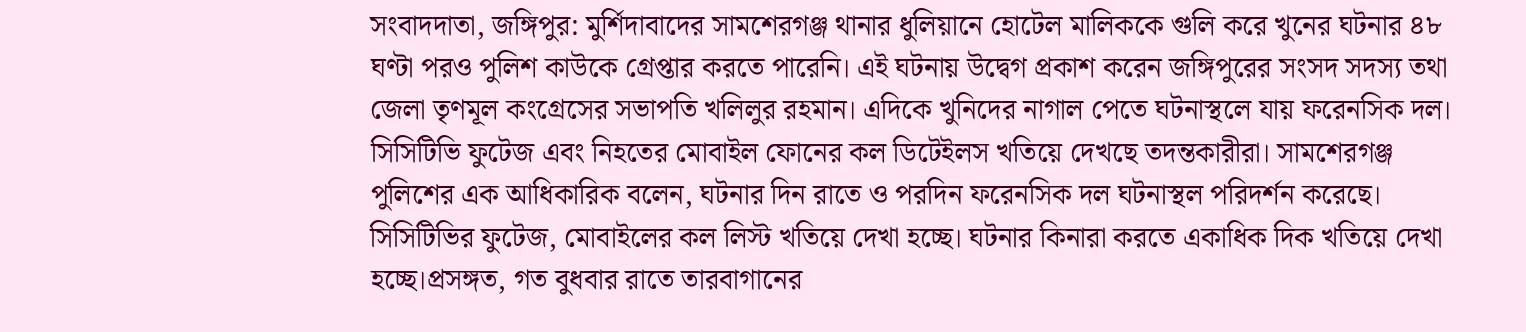সংবাদদাতা, জঙ্গিপুর: মুর্শিদাবাদের সামশেরগঞ্জ থানার ধুলিয়ানে হোটেল মালিককে গুলি করে খুনের ঘটনার ৪৮ ঘণ্টা পরও পুলিশ কাউকে গ্রেপ্তার করতে পারেনি। এই ঘটনায় উদ্বেগ প্রকাশ করেন জঙ্গিপুরের সংসদ সদস্য তথা জেলা তৃণমূল কংগ্রেসের সভাপতি খলিলুর রহমান। এদিকে খুনিদের নাগাল পেতে ঘটনাস্থলে যায় ফরেনসিক দল। সিসিটিভি ফুটেজ এবং নিহতের মোবাইল ফোনের কল ডিটেইলস খতিয়ে দেখছে তদন্তকারীরা। সামশেরগঞ্জ পুলিশের এক আধিকারিক বলেন, ঘটনার দিন রাতে ও পরদিন ফরেনসিক দল ঘটনাস্থল পরিদর্শন করেছে। সিসিটিভির ফুটেজ, মোবাইলের কল লিস্ট খতিয়ে দেখা হচ্ছে। ঘটনার কিনারা করতে একাধিক দিক খতিয়ে দেখা হচ্ছে।প্রসঙ্গত, গত বুধবার রাতে তারবাগানের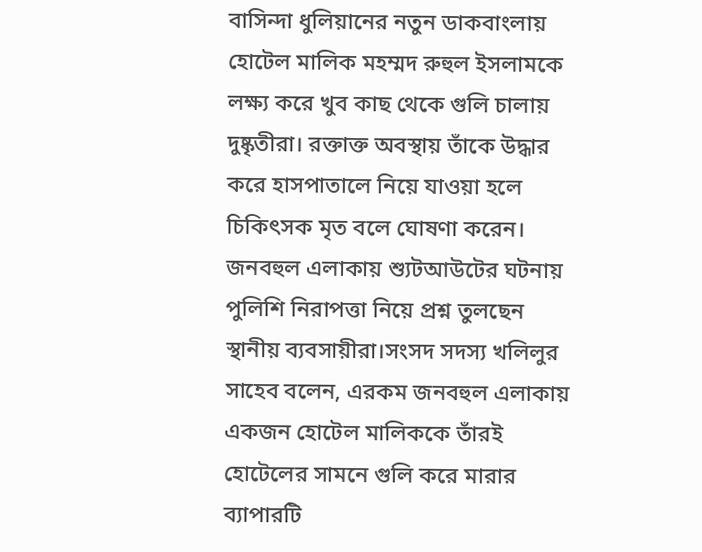বাসিন্দা ধুলিয়ানের নতুন ডাকবাংলায় হোটেল মালিক মহম্মদ রুহুল ইসলামকে লক্ষ্য করে খুব কাছ থেকে গুলি চালায় দুষ্কৃতীরা। রক্তাক্ত অবস্থায় তাঁকে উদ্ধার করে হাসপাতালে নিয়ে যাওয়া হলে চিকিৎসক মৃত বলে ঘোষণা করেন। জনবহুল এলাকায় শ্যুটআউটের ঘটনায় পুলিশি নিরাপত্তা নিয়ে প্রশ্ন তুলছেন স্থানীয় ব্যবসায়ীরা।সংসদ সদস্য খলিলুর সাহেব বলেন, এরকম জনবহুল এলাকায় একজন হোটেল মালিককে তাঁরই হোটেলের সামনে গুলি করে মারার ব্যাপারটি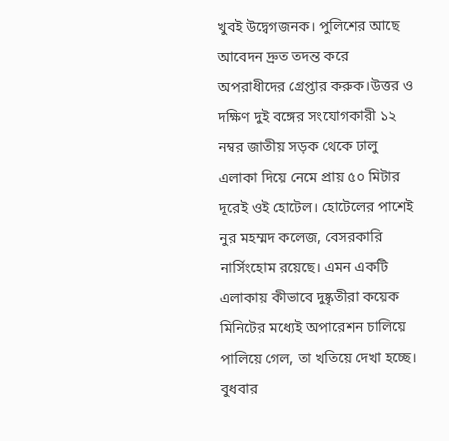খুবই উদ্বেগজনক। পুলিশের আছে আবেদন দ্রুত তদন্ত করে অপরাধীদের গ্রেপ্তার করুক।উত্তর ও দক্ষিণ দুই বঙ্গের সংযোগকারী ১২ নম্বর জাতীয় সড়ক থেকে ঢালু এলাকা দিয়ে নেমে প্রায় ৫০ মিটার দূরেই ওই হোটেল। হোটেলের পাশেই নুর মহম্মদ কলেজ, বেসরকারি নার্সিংহোম রয়েছে। এমন একটি এলাকায় কীভাবে দুষ্কৃতীরা কয়েক মিনিটের মধ্যেই অপারেশন চালিয়ে পালিয়ে গেল, তা খতিয়ে দেখা হচ্ছে। বুধবার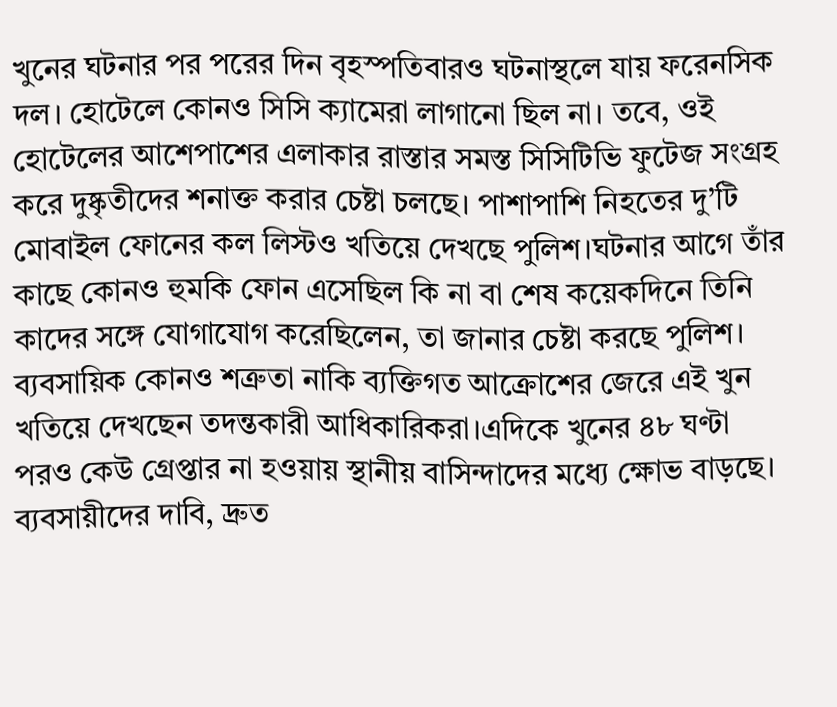খুনের ঘটনার পর পরের দিন বৃহস্পতিবারও ঘটনাস্থলে যায় ফরেনসিক দল। হোটেলে কোনও সিসি ক্যামেরা লাগানো ছিল না। তবে, ওই হোটেলের আশেপাশের এলাকার রাস্তার সমস্ত সিসিটিভি ফুটেজ সংগ্রহ করে দুষ্কৃতীদের শনাক্ত করার চেষ্টা চলছে। পাশাপাশি নিহতের দু’টি মোবাইল ফোনের কল লিস্টও খতিয়ে দেখছে পুলিশ।ঘটনার আগে তাঁর কাছে কোনও হুমকি ফোন এসেছিল কি না বা শেষ কয়েকদিনে তিনি কাদের সঙ্গে যোগাযোগ করেছিলেন, তা জানার চেষ্টা করছে পুলিশ। ব্যবসায়িক কোনও শত্রুতা নাকি ব্যক্তিগত আক্রোশের জেরে এই খুন খতিয়ে দেখছেন তদন্তকারী আধিকারিকরা।এদিকে খুনের ৪৮ ঘণ্টা পরও কেউ গ্রেপ্তার না হওয়ায় স্থানীয় বাসিন্দাদের মধ্যে ক্ষোভ বাড়ছে। ব্যবসায়ীদের দাবি, দ্রুত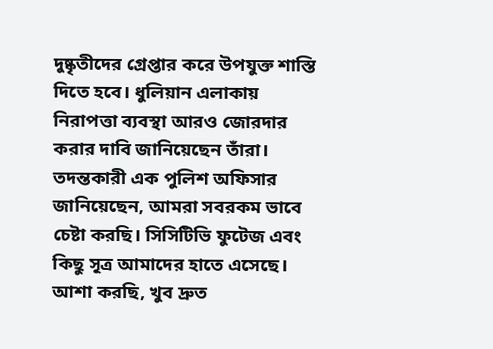দুষ্কৃতীদের গ্রেপ্তার করে উপযুক্ত শাস্তি দিতে হবে। ধুলিয়ান এলাকায় নিরাপত্তা ব্যবস্থা আরও জোরদার করার দাবি জানিয়েছেন তাঁরা। তদন্তকারী এক পুলিশ অফিসার জানিয়েছেন, আমরা সবরকম ভাবে চেষ্টা করছি। সিসিটিভি ফুটেজ এবং কিছু সূত্র আমাদের হাতে এসেছে। আশা করছি, খুব দ্রুত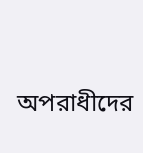অপরাধীদের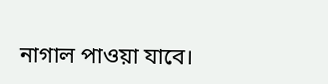নাগাল পাওয়া যাবে।